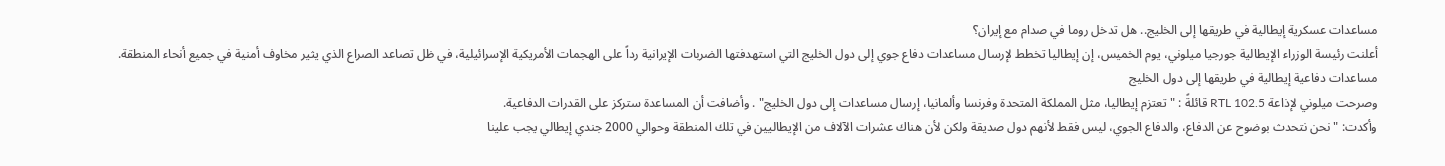مساعدات عسكرية إيطالية في طريقها إلى الخليج.. هل تدخل روما في صدام مع إيران؟
أعلنت رئيسة الوزراء الإيطالية جورجيا ميلوني، يوم الخميس، إن إيطاليا تخطط لإرسال مساعدات دفاع جوي إلى دول الخليج التي استهدفتها الضربات الإيرانية رداً على الهجمات الأمريكية الإسرائيلية، في ظل تصاعد الصراع الذي يثير مخاوف أمنية في جميع أنحاء المنطقة.
مساعدات دفاعية إيطالية في طريقها إلى دول الخليج
وصرحت ميلوني لإذاعة RTL 102.5 قائلةً : "تعتزم إيطاليا، مثل المملكة المتحدة وفرنسا وألمانيا، إرسال مساعدات إلى دول الخليج" . وأضافت أن المساعدة ستركز على القدرات الدفاعية.
وأكدت: "نحن نتحدث بوضوح عن الدفاع، والدفاع الجوي، ليس فقط لأنهم دول صديقة ولكن لأن هناك عشرات الآلاف من الإيطاليين في تلك المنطقة وحوالي 2000 جندي إيطالي يجب علينا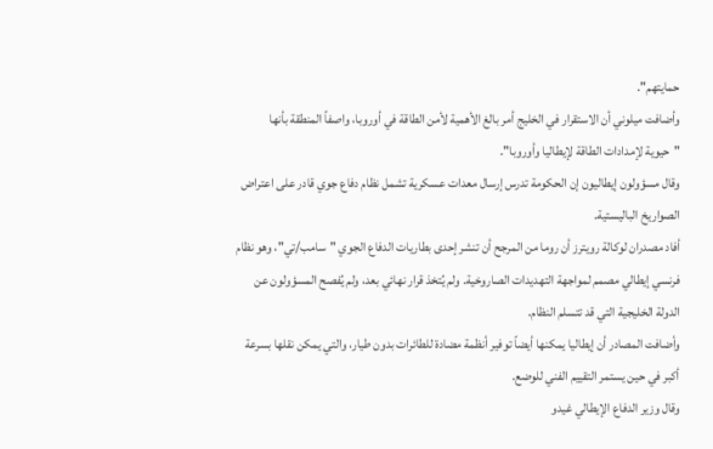حمايتهم".
وأضافت ميلوني أن الاستقرار في الخليج أمر بالغ الأهمية لأمن الطاقة في أوروبا، واصفاً المنطقة بأنها "حيوية لإمدادات الطاقة لإيطاليا وأوروبا".
وقال مسؤولون إيطاليون إن الحكومة تدرس إرسال معدات عسكرية تشمل نظام دفاع جوي قادر على اعتراض الصواريخ الباليستية.
أفاد مصدران لوكالة رويترز أن روما من المرجح أن تنشر إحدى بطاريات الدفاع الجوي "سامب/تي"، وهو نظام فرنسي إيطالي مصمم لمواجهة التهديدات الصاروخية. ولم يُتخذ قرار نهائي بعد، ولم يُفصح المسؤولون عن الدولة الخليجية التي قد تتسلم النظام.
وأضافت المصادر أن إيطاليا يمكنها أيضاً توفير أنظمة مضادة للطائرات بدون طيار، والتي يمكن نقلها بسرعة أكبر في حين يستمر التقييم الفني للوضع.
وقال وزير الدفاع الإيطالي غيدو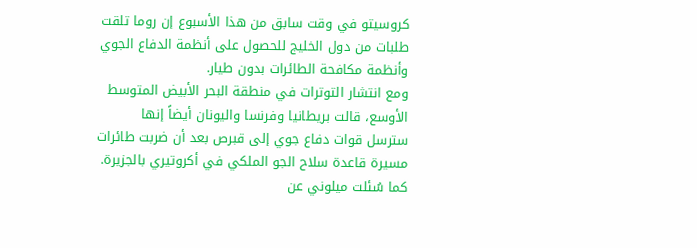كروسيتو في وقت سابق من هذا الأسبوع إن روما تلقت طلبات من دول الخليج للحصول على أنظمة الدفاع الجوي وأنظمة مكافحة الطائرات بدون طيار.
ومع انتشار التوترات في منطقة البحر الأبيض المتوسط الأوسع، قالت بريطانيا وفرنسا واليونان أيضاً إنها سترسل قوات دفاع جوي إلى قبرص بعد أن ضربت طائرات مسيرة قاعدة سلاح الجو الملكي في أكروتيري بالجزيرة.
كما سُئلت ميلوني عن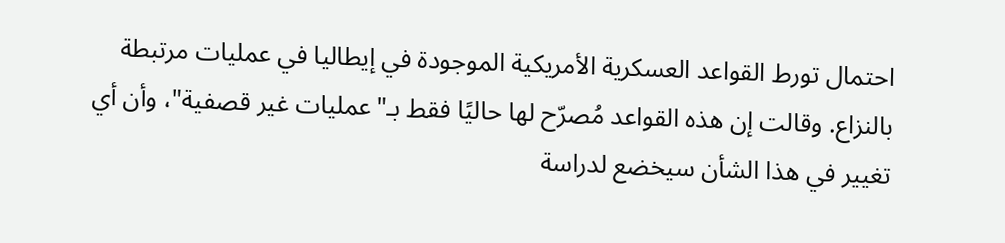احتمال تورط القواعد العسكرية الأمريكية الموجودة في إيطاليا في عمليات مرتبطة بالنزاع. وقالت إن هذه القواعد مُصرّح لها حاليًا فقط بـ"عمليات غير قصفية"، وأن أي تغيير في هذا الشأن سيخضع لدراسة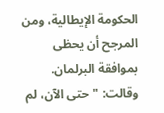الحكومة الإيطالية، ومن المرجح أن يحظى بموافقة البرلمان.
وقالت: "حتى الآن، لم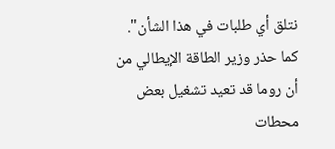نتلق أي طلبات في هذا الشأن".
كما حذر وزير الطاقة الإيطالي من أن روما قد تعيد تشغيل بعض محطات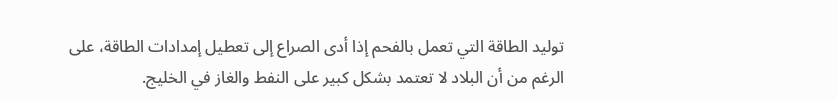توليد الطاقة التي تعمل بالفحم إذا أدى الصراع إلى تعطيل إمدادات الطاقة، على الرغم من أن البلاد لا تعتمد بشكل كبير على النفط والغاز في الخليج.